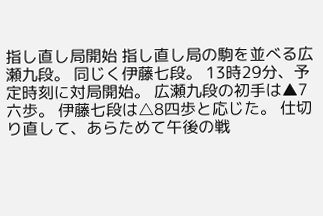指し直し局開始 指し直し局の駒を並べる広瀬九段。 同じく伊藤七段。 13時29分、予定時刻に対局開始。 広瀬九段の初手は▲7六歩。 伊藤七段は△8四歩と応じた。 仕切り直して、あらためて午後の戦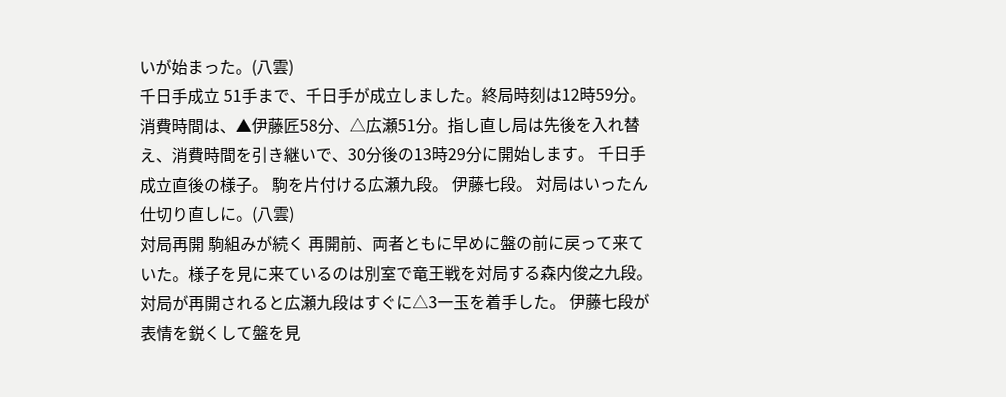いが始まった。(八雲)
千日手成立 51手まで、千日手が成立しました。終局時刻は12時59分。消費時間は、▲伊藤匠58分、△広瀬51分。指し直し局は先後を入れ替え、消費時間を引き継いで、30分後の13時29分に開始します。 千日手成立直後の様子。 駒を片付ける広瀬九段。 伊藤七段。 対局はいったん仕切り直しに。(八雲)
対局再開 駒組みが続く 再開前、両者ともに早めに盤の前に戻って来ていた。様子を見に来ているのは別室で竜王戦を対局する森内俊之九段。 対局が再開されると広瀬九段はすぐに△3一玉を着手した。 伊藤七段が表情を鋭くして盤を見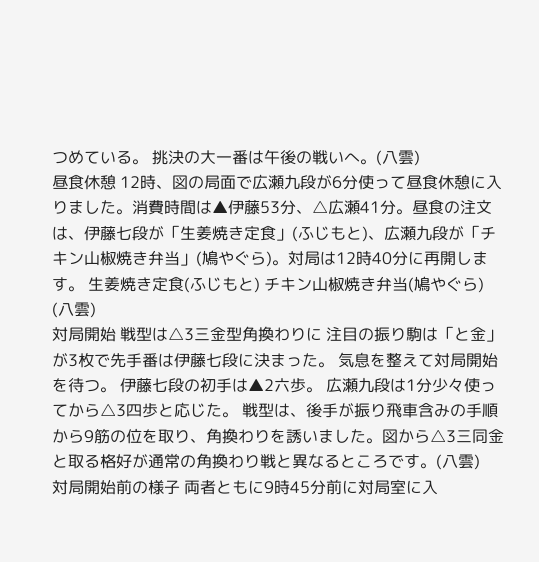つめている。 挑決の大一番は午後の戦いへ。(八雲)
昼食休憩 12時、図の局面で広瀬九段が6分使って昼食休憩に入りました。消費時間は▲伊藤53分、△広瀬41分。昼食の注文は、伊藤七段が「生姜焼き定食」(ふじもと)、広瀬九段が「チキン山椒焼き弁当」(鳩やぐら)。対局は12時40分に再開します。 生姜焼き定食(ふじもと) チキン山椒焼き弁当(鳩やぐら) (八雲)
対局開始 戦型は△3三金型角換わりに 注目の振り駒は「と金」が3枚で先手番は伊藤七段に決まった。 気息を整えて対局開始を待つ。 伊藤七段の初手は▲2六歩。 広瀬九段は1分少々使ってから△3四歩と応じた。 戦型は、後手が振り飛車含みの手順から9筋の位を取り、角換わりを誘いました。図から△3三同金と取る格好が通常の角換わり戦と異なるところです。(八雲)
対局開始前の様子 両者ともに9時45分前に対局室に入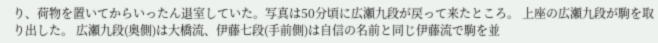り、荷物を置いてからいったん退室していた。写真は50分頃に広瀬九段が戻って来たところ。 上座の広瀬九段が駒を取り出した。 広瀬九段(奥側)は大橋流、伊藤七段(手前側)は自信の名前と同じ伊藤流で駒を並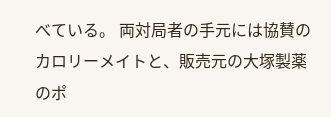べている。 両対局者の手元には協賛のカロリーメイトと、販売元の大塚製薬のポ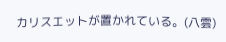カリスエットが置かれている。(八雲)